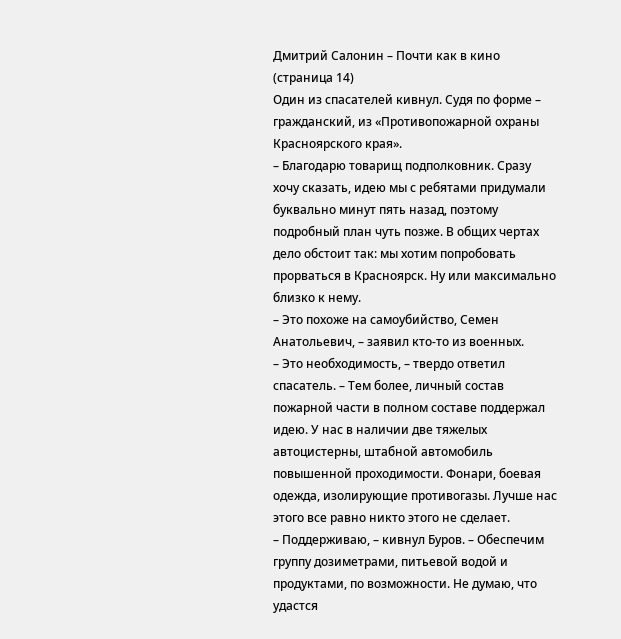Дмитрий Салонин – Почти как в кино (страница 14)
Один из спасателей кивнул. Судя по форме – гражданский, из «Противопожарной охраны Красноярского края».
– Благодарю товарищ подполковник. Сразу хочу сказать, идею мы с ребятами придумали буквально минут пять назад, поэтому подробный план чуть позже. В общих чертах дело обстоит так: мы хотим попробовать прорваться в Красноярск. Ну или максимально близко к нему.
– Это похоже на самоубийство, Семен Анатольевич, – заявил кто-то из военных.
– Это необходимость, – твердо ответил спасатель. – Тем более, личный состав пожарной части в полном составе поддержал идею. У нас в наличии две тяжелых автоцистерны, штабной автомобиль повышенной проходимости. Фонари, боевая одежда, изолирующие противогазы. Лучше нас этого все равно никто этого не сделает.
– Поддерживаю, – кивнул Буров. – Обеспечим группу дозиметрами, питьевой водой и продуктами, по возможности. Не думаю, что удастся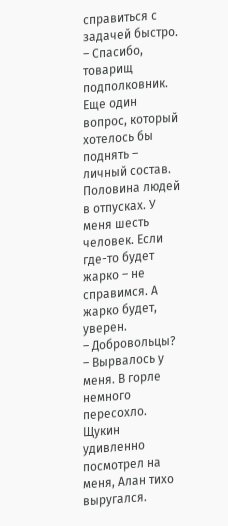справиться с задачей быстро.
– Спасибо, товарищ подполковник. Еще один вопрос, который хотелось бы поднять – личный состав. Половина людей в отпусках. У меня шесть человек. Если где-то будет жарко – не справимся. А жарко будет, уверен.
– Добровольцы? – Вырвалось у меня. В горле немного пересохло. Щукин удивленно посмотрел на меня, Алан тихо выругался.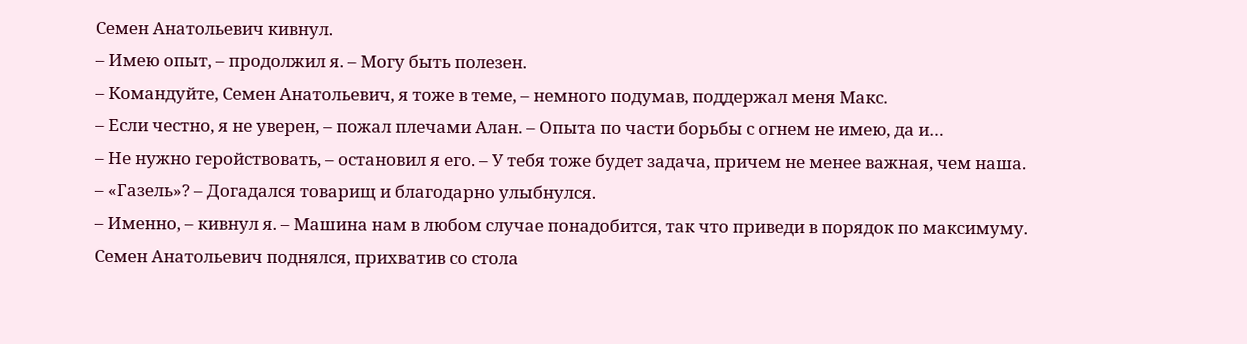Семен Анатольевич кивнул.
– Имею опыт, – продолжил я. – Могу быть полезен.
– Командуйте, Семен Анатольевич, я тоже в теме, – немного подумав, поддержал меня Макс.
– Если честно, я не уверен, – пожал плечами Алан. – Опыта по части борьбы с огнем не имею, да и…
– Не нужно геройствовать, – остановил я его. – У тебя тоже будет задача, причем не менее важная, чем наша.
– «Газель»? – Догадался товарищ и благодарно улыбнулся.
– Именно, – кивнул я. – Машина нам в любом случае понадобится, так что приведи в порядок по максимуму.
Семен Анатольевич поднялся, прихватив со стола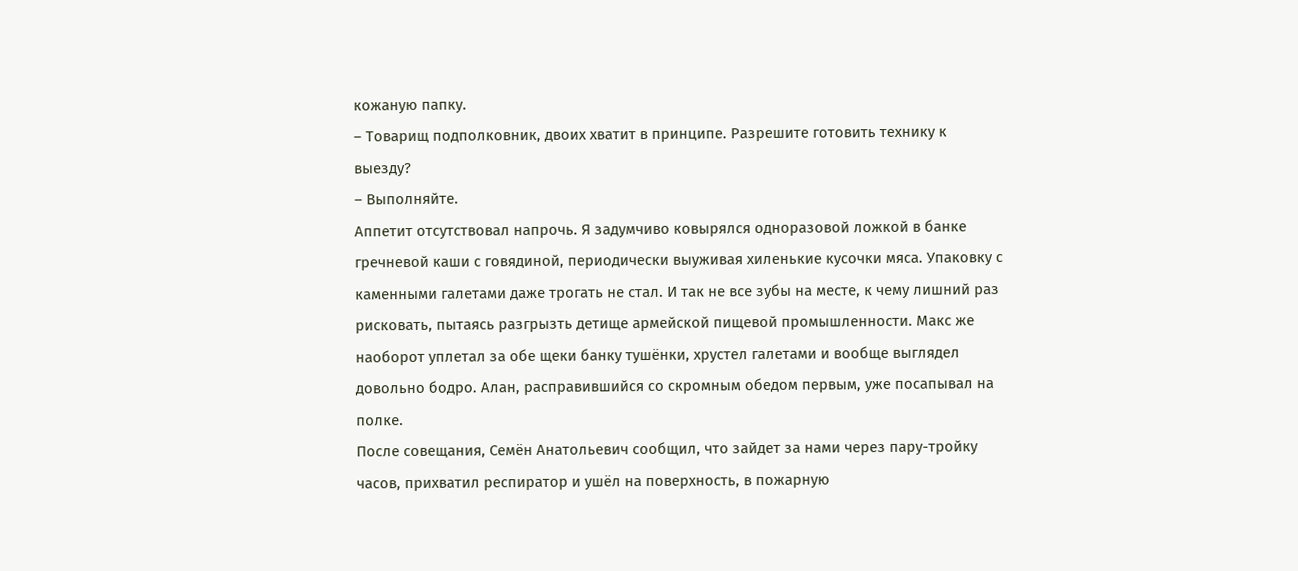кожаную папку.
– Товарищ подполковник, двоих хватит в принципе. Разрешите готовить технику к выезду?
– Выполняйте.
Аппетит отсутствовал напрочь. Я задумчиво ковырялся одноразовой ложкой в банке гречневой каши с говядиной, периодически выуживая хиленькие кусочки мяса. Упаковку с каменными галетами даже трогать не стал. И так не все зубы на месте, к чему лишний раз рисковать, пытаясь разгрызть детище армейской пищевой промышленности. Макс же наоборот уплетал за обе щеки банку тушёнки, хрустел галетами и вообще выглядел довольно бодро. Алан, расправившийся со скромным обедом первым, уже посапывал на полке.
После совещания, Семён Анатольевич сообщил, что зайдет за нами через пару-тройку часов, прихватил респиратор и ушёл на поверхность, в пожарную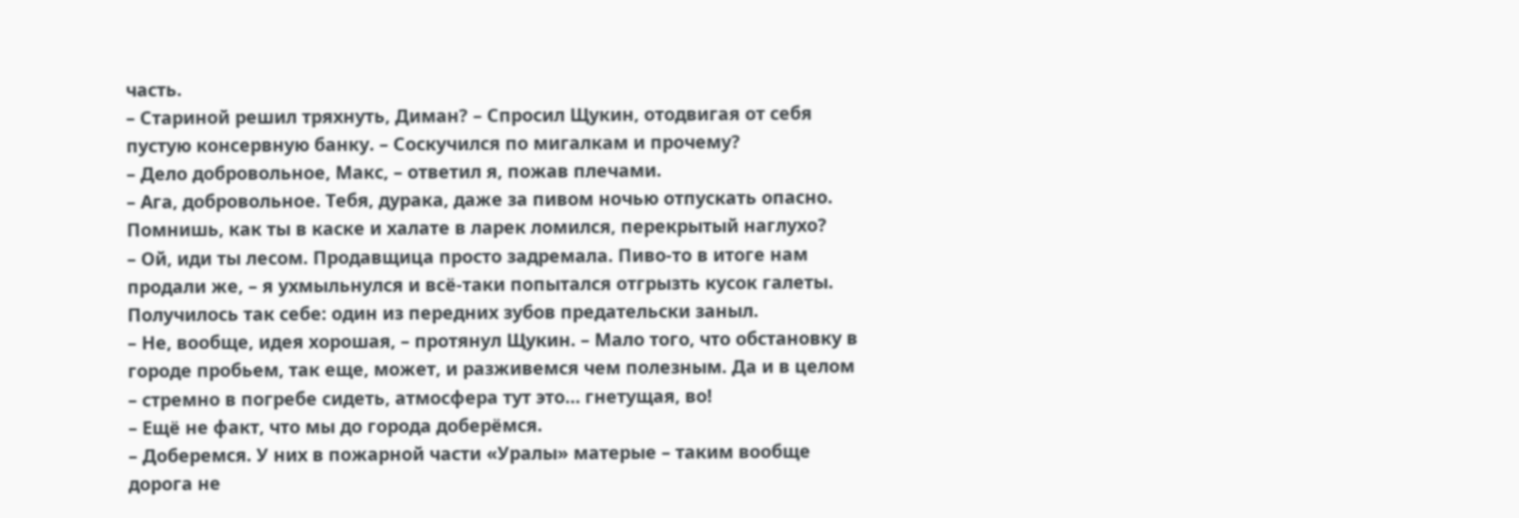часть.
– Стариной решил тряхнуть, Диман? – Спросил Щукин, отодвигая от себя пустую консервную банку. – Соскучился по мигалкам и прочему?
– Дело добровольное, Макс, – ответил я, пожав плечами.
– Ага, добровольное. Тебя, дурака, даже за пивом ночью отпускать опасно. Помнишь, как ты в каске и халате в ларек ломился, перекрытый наглухо?
– Ой, иди ты лесом. Продавщица просто задремала. Пиво-то в итоге нам продали же, – я ухмыльнулся и всё-таки попытался отгрызть кусок галеты. Получилось так себе: один из передних зубов предательски заныл.
– Не, вообще, идея хорошая, – протянул Щукин. – Мало того, что обстановку в городе пробьем, так еще, может, и разживемся чем полезным. Да и в целом – стремно в погребе сидеть, атмосфера тут это… гнетущая, во!
– Ещё не факт, что мы до города доберёмся.
– Доберемся. У них в пожарной части «Уралы» матерые – таким вообще дорога не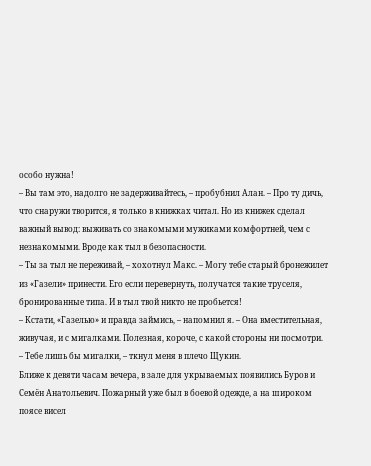особо нужна!
– Вы там это, надолго не задерживайтесь, – пробубнил Алан. – Про ту дичь, что снаружи творится, я только в книжках читал. Но из книжек сделал важный вывод: выживать со знакомыми мужиками комфортней, чем с незнакомыми. Вроде как тыл в безопасности.
– Ты за тыл не переживай, – хохотнул Макс. – Могу тебе старый бронежилет из «Газели» принести. Его если перевернуть, получатся такие труселя, бронированные типа. И в тыл твой никто не пробьется!
– Кстати, «Газелью» и правда займись, – напомнил я. – Она вместительная, живучая, и с мигалками. Полезная, короче, с какой стороны ни посмотри.
– Тебе лишь бы мигалки, – ткнул меня в плечо Щукин.
Ближе к девяти часам вечера, в зале для укрываемых появились Буров и Семён Анатольевич. Пожарный уже был в боевой одежде, а на широком поясе висел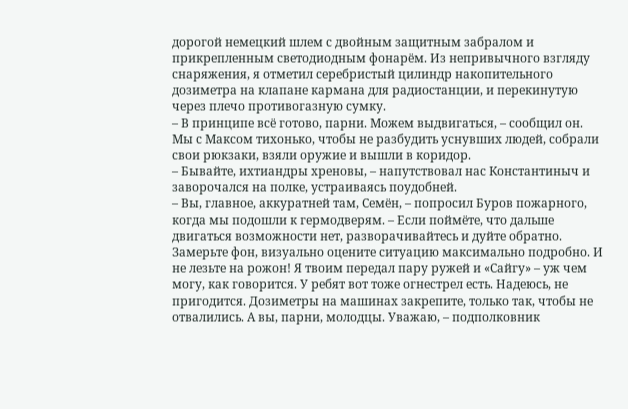дорогой немецкий шлем с двойным защитным забралом и прикрепленным светодиодным фонарём. Из непривычного взгляду снаряжения, я отметил серебристый цилиндр накопительного дозиметра на клапане кармана для радиостанции, и перекинутую через плечо противогазную сумку.
– В принципе всё готово, парни. Можем выдвигаться, – сообщил он.
Мы с Максом тихонько, чтобы не разбудить уснувших людей, собрали свои рюкзаки, взяли оружие и вышли в коридор.
– Бывайте, ихтиандры хреновы, – напутствовал нас Константиныч и заворочался на полке, устраиваясь поудобней.
– Вы, главное, аккуратней там, Семён, – попросил Буров пожарного, когда мы подошли к гермодверям. – Если поймёте, что дальше двигаться возможности нет, разворачивайтесь и дуйте обратно. Замерьте фон, визуально оцените ситуацию максимально подробно. И не лезьте на рожон! Я твоим передал пару ружей и «Сайгу» – уж чем могу, как говорится. У ребят вот тоже огнестрел есть. Надеюсь, не пригодится. Дозиметры на машинах закрепите, только так, чтобы не отвалились. А вы, парни, молодцы. Уважаю, – подполковник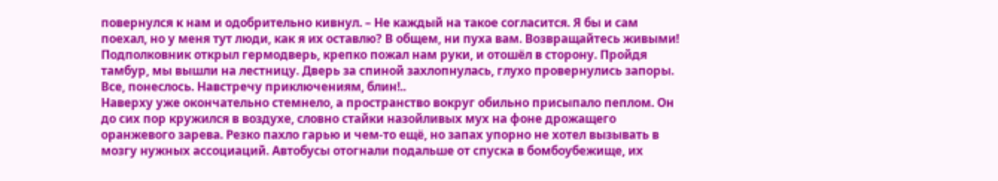повернулся к нам и одобрительно кивнул. – Не каждый на такое согласится. Я бы и сам поехал, но у меня тут люди, как я их оставлю? В общем, ни пуха вам. Возвращайтесь живыми!
Подполковник открыл гермодверь, крепко пожал нам руки, и отошёл в сторону. Пройдя тамбур, мы вышли на лестницу. Дверь за спиной захлопнулась, глухо провернулись запоры. Все, понеслось. Навстречу приключениям, блин!..
Наверху уже окончательно стемнело, а пространство вокруг обильно присыпало пеплом. Он до сих пор кружился в воздухе, словно стайки назойливых мух на фоне дрожащего оранжевого зарева. Резко пахло гарью и чем-то ещё, но запах упорно не хотел вызывать в мозгу нужных ассоциаций. Автобусы отогнали подальше от спуска в бомбоубежище, их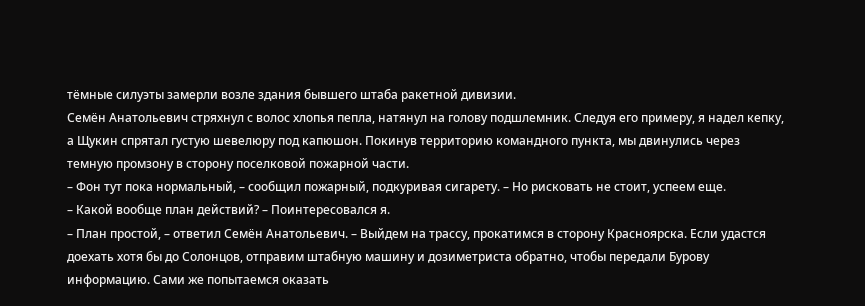тёмные силуэты замерли возле здания бывшего штаба ракетной дивизии.
Семён Анатольевич стряхнул с волос хлопья пепла, натянул на голову подшлемник. Следуя его примеру, я надел кепку, а Щукин спрятал густую шевелюру под капюшон. Покинув территорию командного пункта, мы двинулись через темную промзону в сторону поселковой пожарной части.
– Фон тут пока нормальный, – сообщил пожарный, подкуривая сигарету. – Но рисковать не стоит, успеем еще.
– Какой вообще план действий? – Поинтересовался я.
– План простой, – ответил Семён Анатольевич. – Выйдем на трассу, прокатимся в сторону Красноярска. Если удастся доехать хотя бы до Солонцов, отправим штабную машину и дозиметриста обратно, чтобы передали Бурову информацию. Сами же попытаемся оказать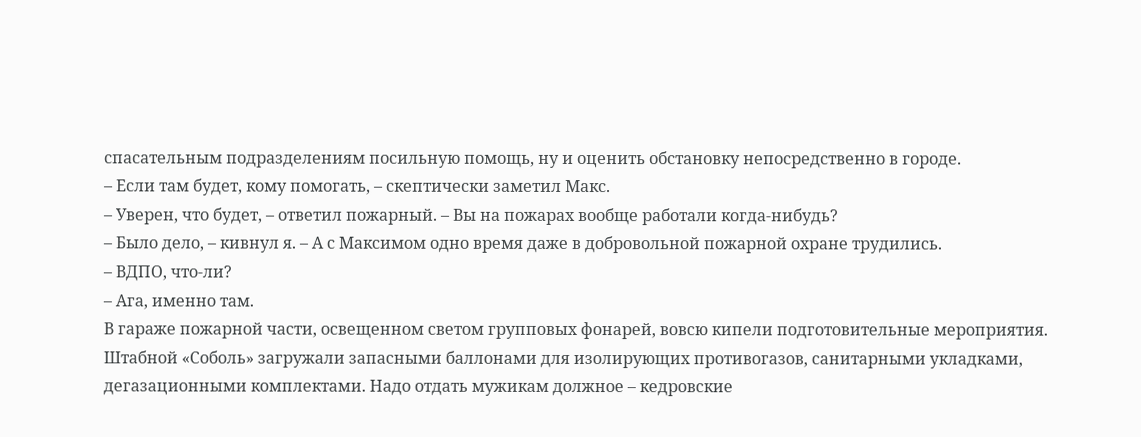спасательным подразделениям посильную помощь, ну и оценить обстановку непосредственно в городе.
– Если там будет, кому помогать, – скептически заметил Макс.
– Уверен, что будет, – ответил пожарный. – Вы на пожарах вообще работали когда-нибудь?
– Было дело, – кивнул я. – А с Максимом одно время даже в добровольной пожарной охране трудились.
– ВДПО, что-ли?
– Ага, именно там.
В гараже пожарной части, освещенном светом групповых фонарей, вовсю кипели подготовительные мероприятия. Штабной «Соболь» загружали запасными баллонами для изолирующих противогазов, санитарными укладками, дегазационными комплектами. Надо отдать мужикам должное – кедровские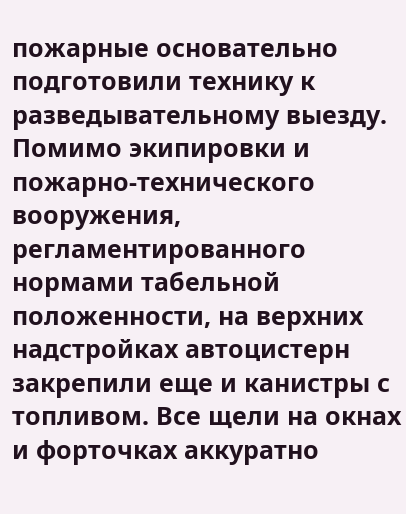пожарные основательно подготовили технику к разведывательному выезду. Помимо экипировки и пожарно-технического вооружения, регламентированного нормами табельной положенности, на верхних надстройках автоцистерн закрепили еще и канистры с топливом. Все щели на окнах и форточках аккуратно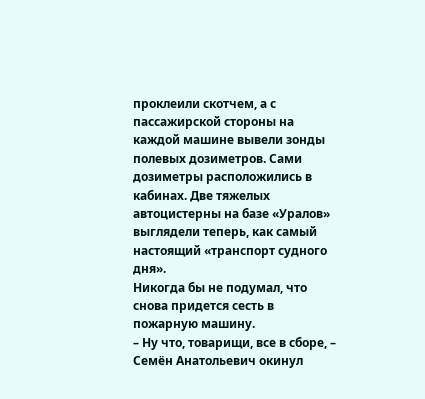проклеили скотчем, а с пассажирской стороны на каждой машине вывели зонды полевых дозиметров. Сами дозиметры расположились в кабинах. Две тяжелых автоцистерны на базе «Уралов» выглядели теперь, как самый настоящий «транспорт судного дня».
Никогда бы не подумал, что снова придется сесть в пожарную машину.
– Ну что, товарищи, все в сборе, – Семён Анатольевич окинул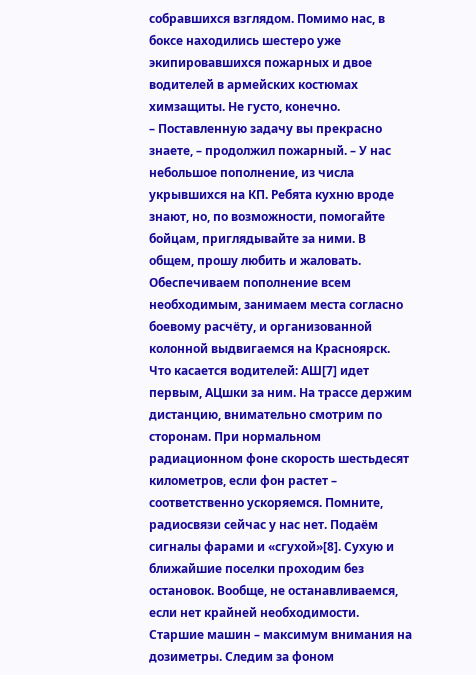собравшихся взглядом. Помимо нас, в боксе находились шестеро уже экипировавшихся пожарных и двое водителей в армейских костюмах химзащиты. Не густо, конечно.
– Поставленную задачу вы прекрасно знаете, – продолжил пожарный. – У нас небольшое пополнение, из числа укрывшихся на КП. Ребята кухню вроде знают, но, по возможности, помогайте бойцам, приглядывайте за ними. В общем, прошу любить и жаловать. Обеспечиваем пополнение всем необходимым, занимаем места согласно боевому расчёту, и организованной колонной выдвигаемся на Красноярск. Что касается водителей: АШ[7] идет первым, АЦшки за ним. На трассе держим дистанцию, внимательно смотрим по сторонам. При нормальном радиационном фоне скорость шестьдесят километров, если фон растет – соответственно ускоряемся. Помните, радиосвязи сейчас у нас нет. Подаём сигналы фарами и «сгухой»[8]. Сухую и ближайшие поселки проходим без остановок. Вообще, не останавливаемся, если нет крайней необходимости. Старшие машин – максимум внимания на дозиметры. Следим за фоном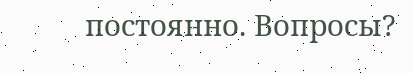постоянно. Вопросы?